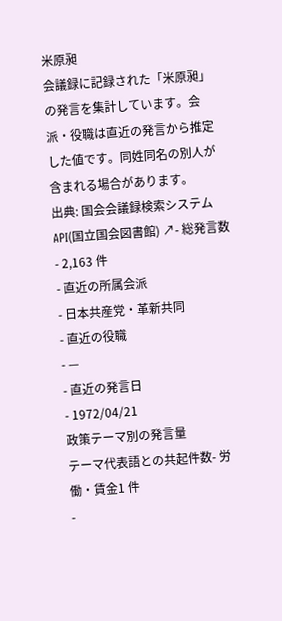米原昶
会議録に記録された「米原昶」の発言を集計しています。会派・役職は直近の発言から推定した値です。同姓同名の別人が含まれる場合があります。
出典: 国会会議録検索システム API(国立国会図書館) ↗- 総発言数
- 2,163 件
- 直近の所属会派
- 日本共産党・革新共同
- 直近の役職
- —
- 直近の発言日
- 1972/04/21
政策テーマ別の発言量
テーマ代表語との共起件数- 労働・賃金1 件
-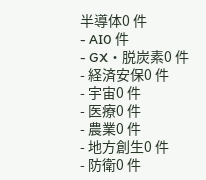半導体0 件
- AI0 件
- GX・脱炭素0 件
- 経済安保0 件
- 宇宙0 件
- 医療0 件
- 農業0 件
- 地方創生0 件
- 防衛0 件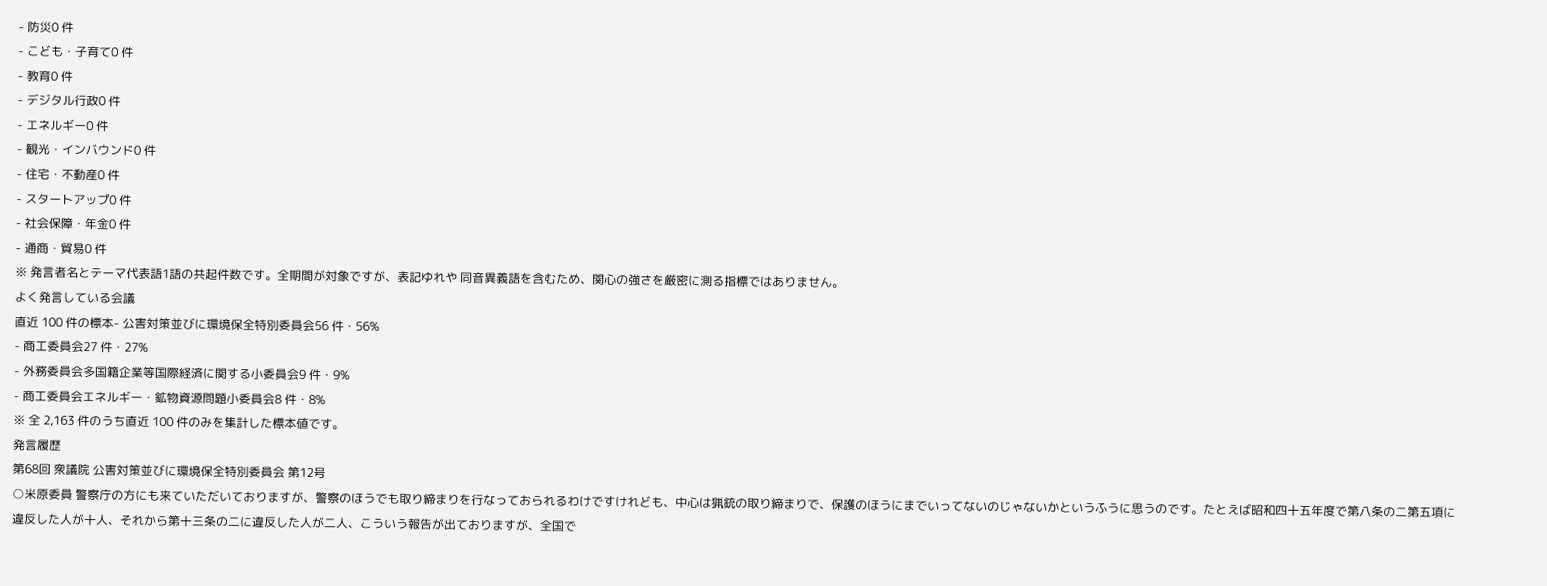- 防災0 件
- こども・子育て0 件
- 教育0 件
- デジタル行政0 件
- エネルギー0 件
- 観光・インバウンド0 件
- 住宅・不動産0 件
- スタートアップ0 件
- 社会保障・年金0 件
- 通商・貿易0 件
※ 発言者名とテーマ代表語1語の共起件数です。全期間が対象ですが、表記ゆれや 同音異義語を含むため、関心の強さを厳密に測る指標ではありません。
よく発言している会議
直近 100 件の標本- 公害対策並びに環境保全特別委員会56 件・56%
- 商工委員会27 件・27%
- 外務委員会多国籍企業等国際経済に関する小委員会9 件・9%
- 商工委員会エネルギー・鉱物資源問題小委員会8 件・8%
※ 全 2,163 件のうち直近 100 件のみを集計した標本値です。
発言履歴
第68回 衆議院 公害対策並びに環境保全特別委員会 第12号
○米原委員 警察庁の方にも来ていただいておりますが、警察のほうでも取り締まりを行なっておられるわけですけれども、中心は猟銃の取り締まりで、保護のほうにまでいってないのじゃないかというふうに思うのです。たとえば昭和四十五年度で第八条の二第五項に違反した人が十人、それから第十三条の二に違反した人が二人、こういう報告が出ておりますが、全国で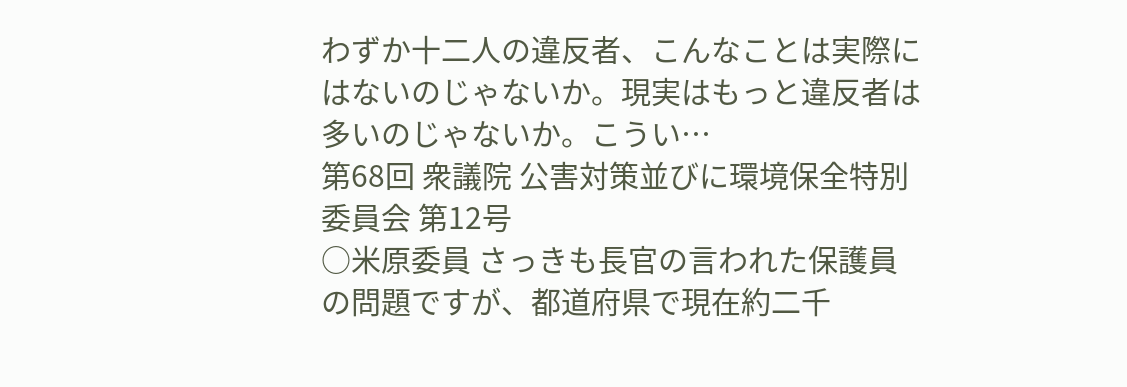わずか十二人の違反者、こんなことは実際にはないのじゃないか。現実はもっと違反者は多いのじゃないか。こうい…
第68回 衆議院 公害対策並びに環境保全特別委員会 第12号
○米原委員 さっきも長官の言われた保護員の問題ですが、都道府県で現在約二千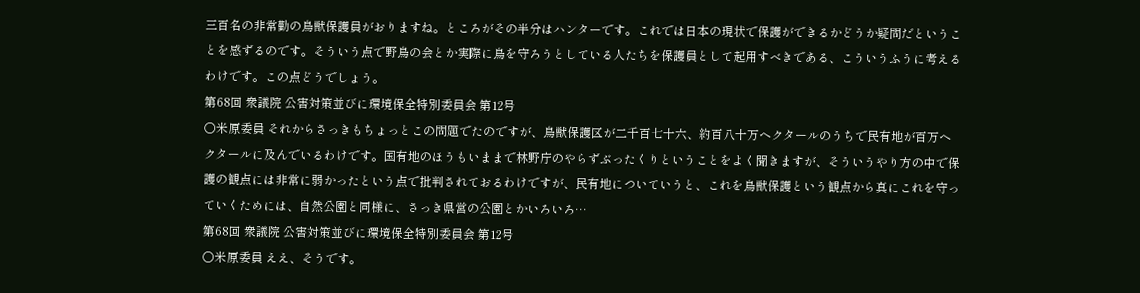三百名の非常勤の鳥獣保護員がおりますね。ところがその半分はハンターです。これでは日本の現状で保護ができるかどうか疑問だということを感ずるのです。そういう点で野鳥の会とか実際に鳥を守ろうとしている人たちを保護員として起用すべきである、こういうふうに考えるわけです。この点どうでしょう。
第68回 衆議院 公害対策並びに環境保全特別委員会 第12号
○米原委員 それからさっきもちょっとこの問題でたのですが、鳥獣保護区が二千百七十六、約百八十万ヘクタールのうちで民有地が百万ヘクタールに及んでいるわけです。国有地のほうもいままで林野庁のやらずぶったくりということをよく聞きますが、そういうやり方の中で保護の観点には非常に弱かったという点で批判されておるわけですが、民有地についていうと、これを鳥獣保護という観点から真にこれを守っていくためには、自然公園と同様に、さっき県営の公園とかいろいろ…
第68回 衆議院 公害対策並びに環境保全特別委員会 第12号
○米原委員 ええ、そうです。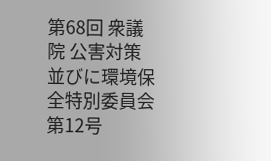第68回 衆議院 公害対策並びに環境保全特別委員会 第12号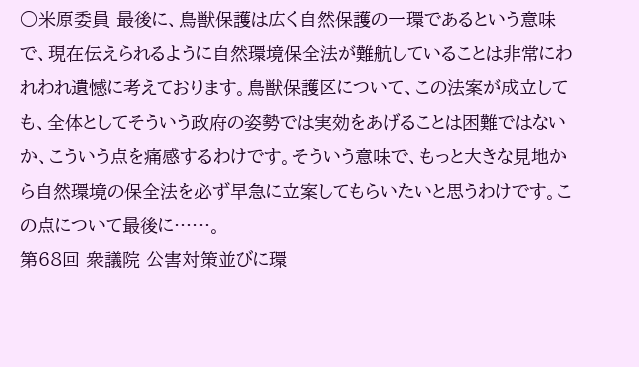○米原委員 最後に、鳥獣保護は広く自然保護の一環であるという意味で、現在伝えられるように自然環境保全法が難航していることは非常にわれわれ遺憾に考えております。鳥獣保護区について、この法案が成立しても、全体としてそういう政府の姿勢では実効をあげることは困難ではないか、こういう点を痛感するわけです。そういう意味で、もっと大きな見地から自然環境の保全法を必ず早急に立案してもらいたいと思うわけです。この点について最後に……。
第68回 衆議院 公害対策並びに環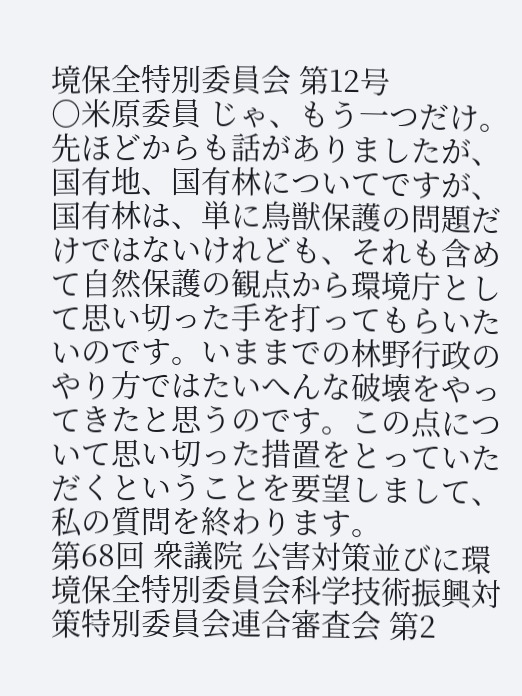境保全特別委員会 第12号
○米原委員 じゃ、もう一つだけ。 先ほどからも話がありましたが、国有地、国有林についてですが、国有林は、単に鳥獣保護の問題だけではないけれども、それも含めて自然保護の観点から環境庁として思い切った手を打ってもらいたいのです。いままでの林野行政のやり方ではたいへんな破壊をやってきたと思うのです。この点について思い切った措置をとっていただくということを要望しまして、私の質問を終わります。
第68回 衆議院 公害対策並びに環境保全特別委員会科学技術振興対策特別委員会連合審査会 第2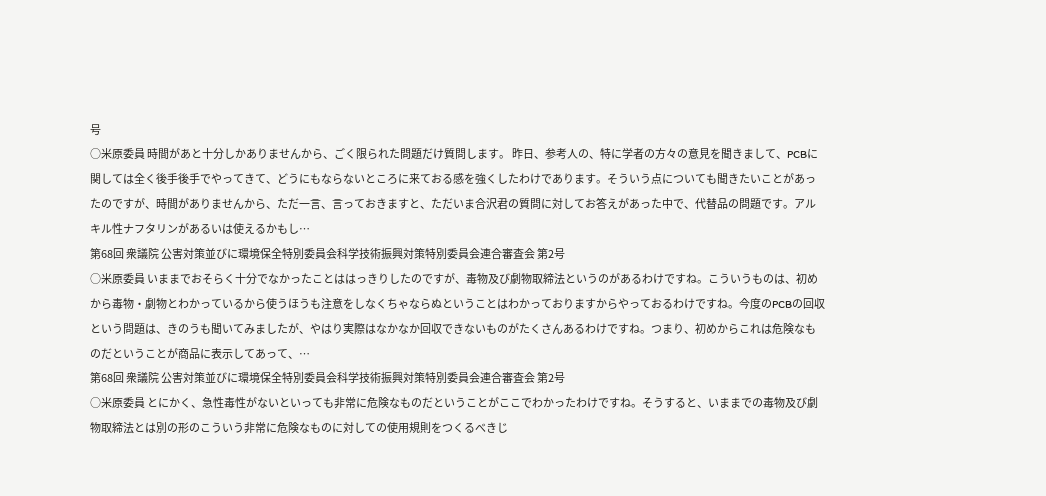号
○米原委員 時間があと十分しかありませんから、ごく限られた問題だけ質問します。 昨日、参考人の、特に学者の方々の意見を聞きまして、PCBに関しては全く後手後手でやってきて、どうにもならないところに来ておる感を強くしたわけであります。そういう点についても聞きたいことがあったのですが、時間がありませんから、ただ一言、言っておきますと、ただいま合沢君の質問に対してお答えがあった中で、代替品の問題です。アルキル性ナフタリンがあるいは使えるかもし…
第68回 衆議院 公害対策並びに環境保全特別委員会科学技術振興対策特別委員会連合審査会 第2号
○米原委員 いままでおそらく十分でなかったことははっきりしたのですが、毒物及び劇物取締法というのがあるわけですね。こういうものは、初めから毒物・劇物とわかっているから使うほうも注意をしなくちゃならぬということはわかっておりますからやっておるわけですね。今度のPCBの回収という問題は、きのうも聞いてみましたが、やはり実際はなかなか回収できないものがたくさんあるわけですね。つまり、初めからこれは危険なものだということが商品に表示してあって、…
第68回 衆議院 公害対策並びに環境保全特別委員会科学技術振興対策特別委員会連合審査会 第2号
○米原委員 とにかく、急性毒性がないといっても非常に危険なものだということがここでわかったわけですね。そうすると、いままでの毒物及び劇物取締法とは別の形のこういう非常に危険なものに対しての使用規則をつくるべきじ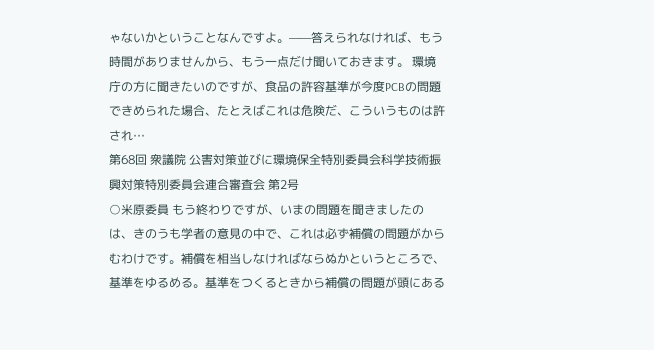ゃないかということなんですよ。——答えられなければ、もう時間がありませんから、もう一点だけ聞いておきます。 環境庁の方に聞きたいのですが、食品の許容基準が今度PCBの問題できめられた場合、たとえばこれは危険だ、こういうものは許され…
第68回 衆議院 公害対策並びに環境保全特別委員会科学技術振興対策特別委員会連合審査会 第2号
○米原委員 もう終わりですが、いまの問題を聞きましたのは、きのうも学者の意見の中で、これは必ず補償の問題がからむわけです。補償を相当しなければならぬかというところで、基準をゆるめる。基準をつくるときから補償の問題が頭にある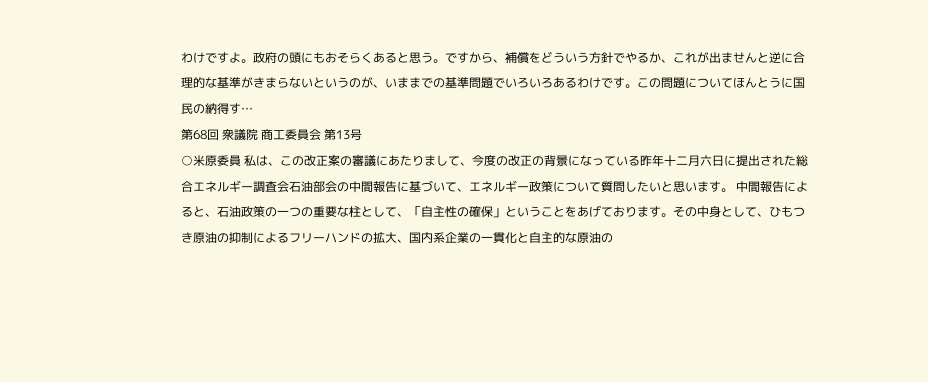わけですよ。政府の頭にもおそらくあると思う。ですから、補償をどういう方針でやるか、これが出ませんと逆に合理的な基準がきまらないというのが、いままでの基準問題でいろいろあるわけです。この問題についてほんとうに国民の納得す…
第68回 衆議院 商工委員会 第13号
○米原委員 私は、この改正案の審議にあたりまして、今度の改正の背景になっている昨年十二月六日に提出された総合エネルギー調査会石油部会の中間報告に基づいて、エネルギー政策について質問したいと思います。 中間報告によると、石油政策の一つの重要な柱として、「自主性の確保」ということをあげております。その中身として、ひもつき原油の抑制によるフリーハンドの拡大、国内系企業の一貫化と自主的な原油の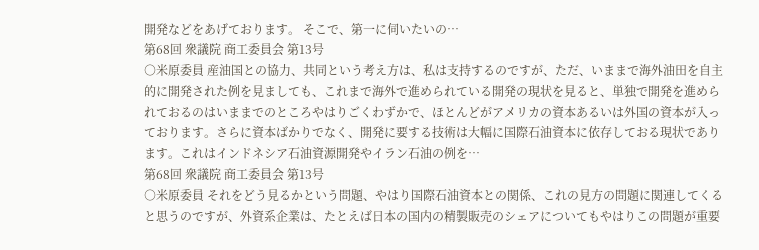開発などをあげております。 そこで、第一に伺いたいの…
第68回 衆議院 商工委員会 第13号
○米原委員 産油国との協力、共同という考え方は、私は支持するのですが、ただ、いままで海外油田を自主的に開発された例を見ましても、これまで海外で進められている開発の現状を見ると、単独で開発を進められておるのはいままでのところやはりごくわずかで、ほとんどがアメリカの資本あるいは外国の資本が入っております。さらに資本ばかりでなく、開発に要する技術は大幅に国際石油資本に依存しておる現状であります。これはインドネシア石油資源開発やイラン石油の例を…
第68回 衆議院 商工委員会 第13号
○米原委員 それをどう見るかという問題、やはり国際石油資本との関係、これの見方の問題に関連してくると思うのですが、外資系企業は、たとえば日本の国内の精製販売のシェアについてもやはりこの問題が重要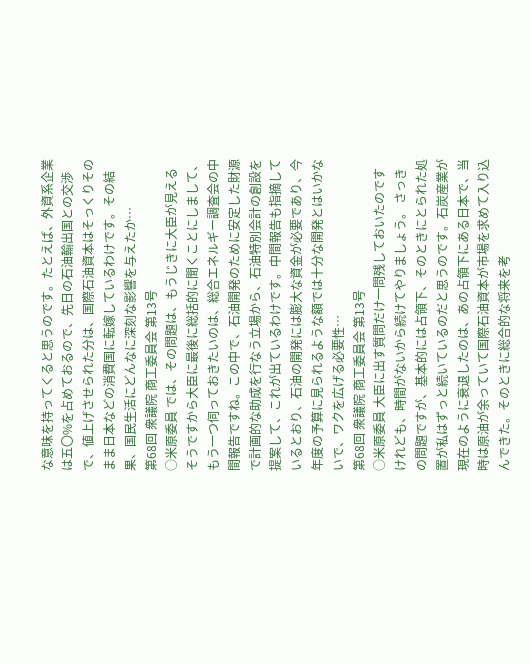な意味を持ってくると思うのです。たとえば、外資系企業は五〇%を占めておるので、先日の石油輸出国との交渉で、値上げさせられた分は、国際石油資本はそっくりそのまま日本などの消費国に転嫁しているわけです。その結果、国民生活にどんなに深刻な影響を与えたか…
第68回 衆議院 商工委員会 第13号
○米原委員 では、その問題は、もうじきに大臣が見えるそうですから大臣に最後に総括的に聞くことにしまして、もう一つ伺っておきたいのは、総合エネルギー調査会の中間報告ですね。この中で、石油開発のために安定した財源で計画的な助成を行なう立場から、石油特別会計の創設を提案して、これが出ているわけです。中間報告も指摘しているとおり、石油の開発には膨大な資金が必要であり、今年度の予算に見られるような額では十分な開発とはいかないで、ワクを広げる必要性…
第68回 衆議院 商工委員会 第13号
○米原委員 大臣に出す質問だけ一問残しておいたのですけれども、時間がないから続けてやりましょう。 さっきの問題ですが、基本的には占領下、そのときにとられた処置が私はずっと続いているのだと思うのです。石炭産業が現在のように衰退したのは、あの占領下にある日本で、当時は原油が余っていて国際石油資本が市場を求めて入り込んできた。そのときに総合的な将来を考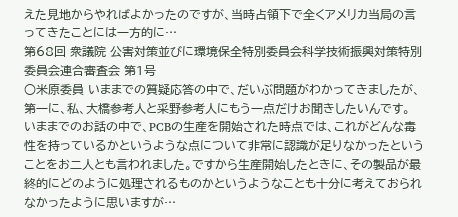えた見地からやればよかったのですが、当時占領下で全くアメリカ当局の言ってきたことには一方的に…
第68回 衆議院 公害対策並びに環境保全特別委員会科学技術振興対策特別委員会連合審査会 第1号
○米原委員 いままでの質疑応答の中で、だいぶ問題がわかってきましたが、第一に、私、大橋参考人と采野参考人にもう一点だけお聞きしたいんです。 いままでのお話の中で、PCBの生産を開始された時点では、これがどんな毒性を持っているかというような点について非常に認識が足りなかったということをお二人とも言われました。ですから生産開始したときに、その製品が最終的にどのように処理されるものかというようなことも十分に考えておられなかったように思いますが…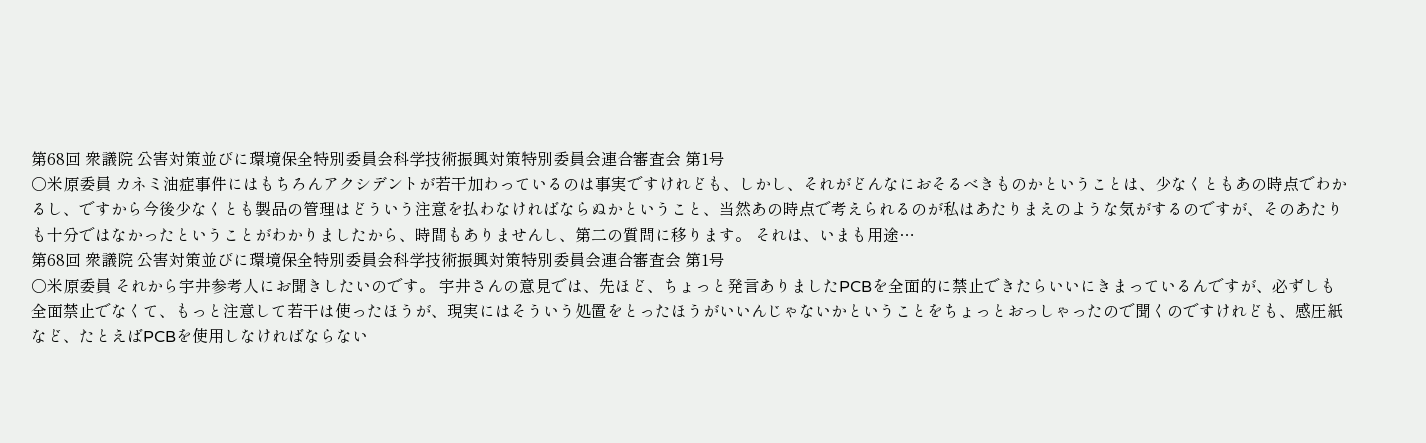第68回 衆議院 公害対策並びに環境保全特別委員会科学技術振興対策特別委員会連合審査会 第1号
○米原委員 カネミ油症事件にはもちろんアクシデントが若干加わっているのは事実ですけれども、しかし、それがどんなにおそるべきものかということは、少なくともあの時点でわかるし、ですから今後少なくとも製品の管理はどういう注意を払わなければならぬかということ、当然あの時点で考えられるのが私はあたりまえのような気がするのですが、そのあたりも十分ではなかったということがわかりましたから、時間もありませんし、第二の質問に移ります。 それは、いまも用途…
第68回 衆議院 公害対策並びに環境保全特別委員会科学技術振興対策特別委員会連合審査会 第1号
○米原委員 それから宇井参考人にお聞きしたいのです。 宇井さんの意見では、先ほど、ちょっと発言ありましたPCBを全面的に禁止できたらいいにきまっているんですが、必ずしも全面禁止でなくて、もっと注意して若干は使ったほうが、現実にはそういう処置をとったほうがいいんじゃないかということをちょっとおっしゃったので聞くのですけれども、感圧紙など、たとえばPCBを使用しなければならない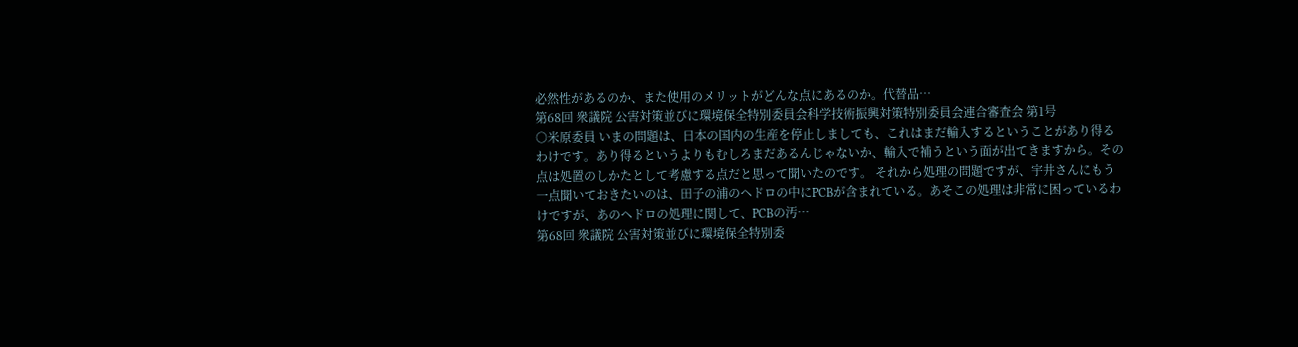必然性があるのか、また使用のメリットがどんな点にあるのか。代替品…
第68回 衆議院 公害対策並びに環境保全特別委員会科学技術振興対策特別委員会連合審査会 第1号
○米原委員 いまの問題は、日本の国内の生産を停止しましても、これはまだ輸入するということがあり得るわけです。あり得るというよりもむしろまだあるんじゃないか、輸入で補うという面が出てきますから。その点は処置のしかたとして考慮する点だと思って聞いたのです。 それから処理の問題ですが、宇井さんにもう一点聞いておきたいのは、田子の浦のヘドロの中にPCBが含まれている。あそこの処理は非常に困っているわけですが、あのヘドロの処理に関して、PCBの汚…
第68回 衆議院 公害対策並びに環境保全特別委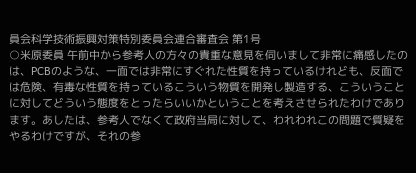員会科学技術振興対策特別委員会連合審査会 第1号
○米原委員 午前中から参考人の方々の貴重な意見を伺いまして非常に痛感したのは、PCBのような、一面では非常にすぐれた性質を持っているけれども、反面では危険、有毒な性質を持っているこういう物質を開発し製造する、こういうことに対してどういう態度をとったらいいかということを考えさせられたわけであります。あしたは、参考人でなくて政府当局に対して、われわれこの問題で質疑をやるわけですが、それの参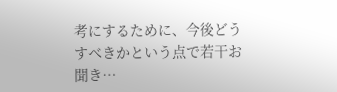考にするために、今後どうすべきかという点で若干お聞き…